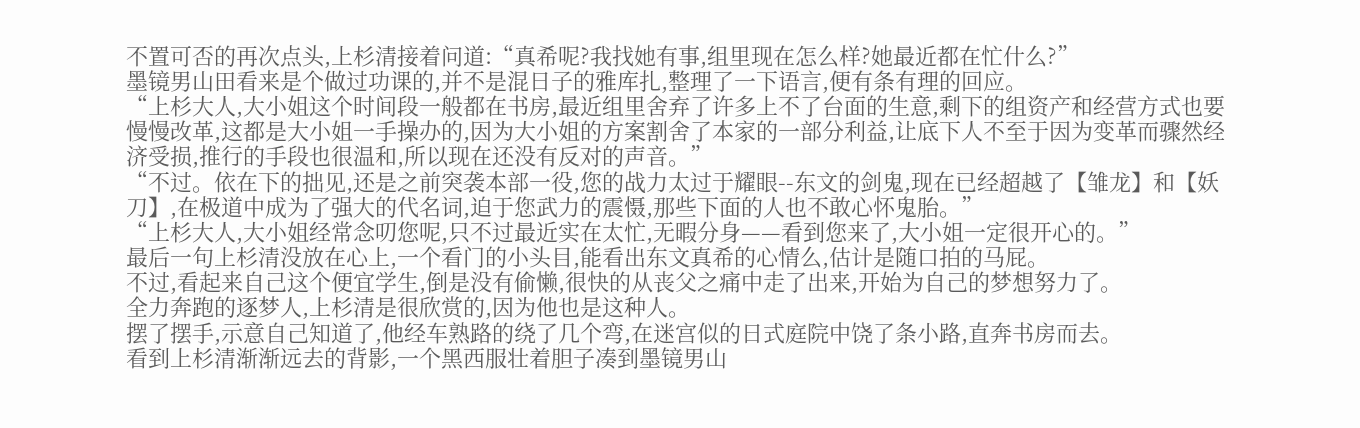不置可否的再次点头,上杉清接着问道:“真希呢?我找她有事,组里现在怎么样?她最近都在忙什么?”
墨镜男山田看来是个做过功课的,并不是混日子的雅库扎,整理了一下语言,便有条有理的回应。
“上杉大人,大小姐这个时间段一般都在书房,最近组里舍弃了许多上不了台面的生意,剩下的组资产和经营方式也要慢慢改革,这都是大小姐一手操办的,因为大小姐的方案割舍了本家的一部分利益,让底下人不至于因为变革而骤然经济受损,推行的手段也很温和,所以现在还没有反对的声音。”
“不过。依在下的拙见,还是之前突袭本部一役,您的战力太过于耀眼--东文的剑鬼,现在已经超越了【雏龙】和【妖刀】,在极道中成为了强大的代名词,迫于您武力的震慑,那些下面的人也不敢心怀鬼胎。”
“上杉大人,大小姐经常念叨您呢,只不过最近实在太忙,无暇分身——看到您来了,大小姐一定很开心的。”
最后一句上杉清没放在心上,一个看门的小头目,能看出东文真希的心情么,估计是随口拍的马屁。
不过,看起来自己这个便宜学生,倒是没有偷懒,很快的从丧父之痛中走了出来,开始为自己的梦想努力了。
全力奔跑的逐梦人,上杉清是很欣赏的,因为他也是这种人。
摆了摆手,示意自己知道了,他经车熟路的绕了几个弯,在迷宫似的日式庭院中饶了条小路,直奔书房而去。
看到上杉清渐渐远去的背影,一个黑西服壮着胆子凑到墨镜男山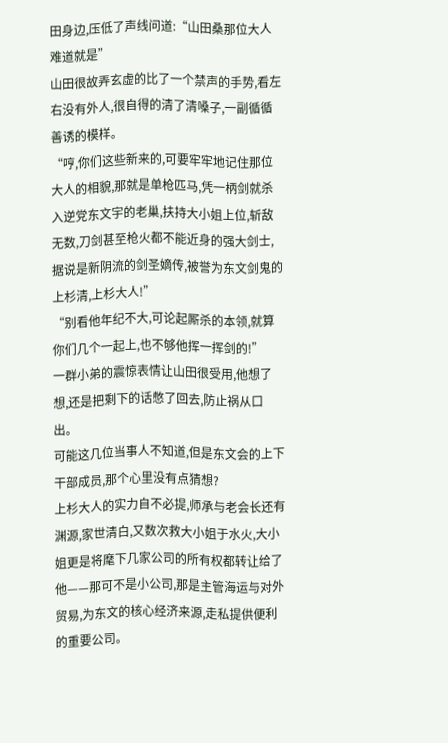田身边,压低了声线问道:“山田桑那位大人难道就是”
山田很故弄玄虚的比了一个禁声的手势,看左右没有外人,很自得的清了清嗓子,一副循循善诱的模样。
“哼,你们这些新来的,可要牢牢地记住那位大人的相貌,那就是单枪匹马,凭一柄剑就杀入逆党东文宇的老巢,扶持大小姐上位,斩敌无数,刀剑甚至枪火都不能近身的强大剑士,据说是新阴流的剑圣嫡传,被誉为东文剑鬼的上杉清,上杉大人!”
“别看他年纪不大,可论起厮杀的本领,就算你们几个一起上,也不够他挥一挥剑的!”
一群小弟的震惊表情让山田很受用,他想了想,还是把剩下的话憋了回去,防止祸从口出。
可能这几位当事人不知道,但是东文会的上下干部成员,那个心里没有点猜想?
上杉大人的实力自不必提,师承与老会长还有渊源,家世清白,又数次救大小姐于水火,大小姐更是将麾下几家公司的所有权都转让给了他——那可不是小公司,那是主管海运与对外贸易,为东文的核心经济来源,走私提供便利的重要公司。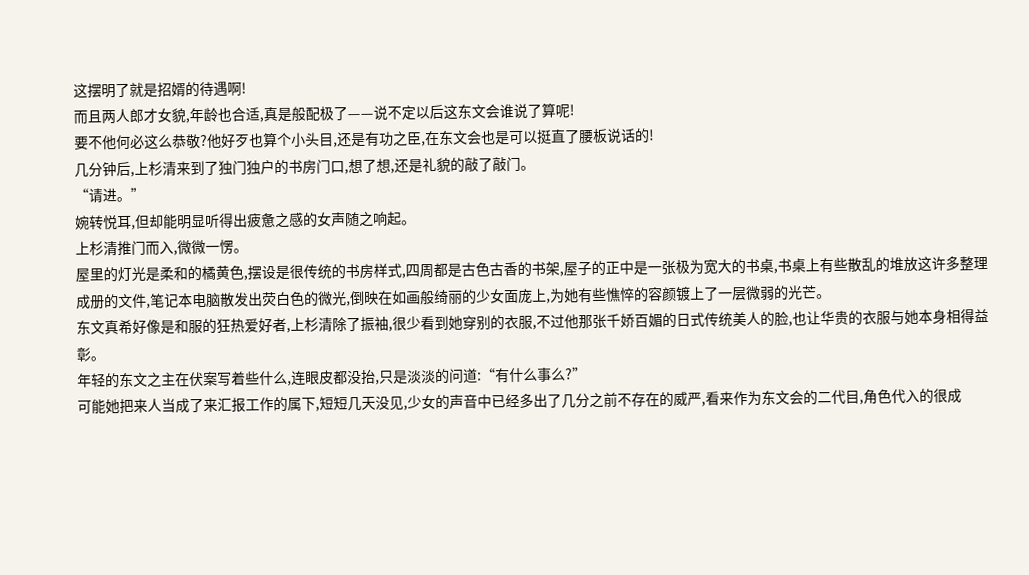这摆明了就是招婿的待遇啊!
而且两人郎才女貌,年龄也合适,真是般配极了——说不定以后这东文会谁说了算呢!
要不他何必这么恭敬?他好歹也算个小头目,还是有功之臣,在东文会也是可以挺直了腰板说话的!
几分钟后,上杉清来到了独门独户的书房门口,想了想,还是礼貌的敲了敲门。
“请进。”
婉转悦耳,但却能明显听得出疲惫之感的女声随之响起。
上杉清推门而入,微微一愣。
屋里的灯光是柔和的橘黄色,摆设是很传统的书房样式,四周都是古色古香的书架,屋子的正中是一张极为宽大的书桌,书桌上有些散乱的堆放这许多整理成册的文件,笔记本电脑散发出荧白色的微光,倒映在如画般绮丽的少女面庞上,为她有些憔悴的容颜镀上了一层微弱的光芒。
东文真希好像是和服的狂热爱好者,上杉清除了振袖,很少看到她穿别的衣服,不过他那张千娇百媚的日式传统美人的脸,也让华贵的衣服与她本身相得益彰。
年轻的东文之主在伏案写着些什么,连眼皮都没抬,只是淡淡的问道:“有什么事么?”
可能她把来人当成了来汇报工作的属下,短短几天没见,少女的声音中已经多出了几分之前不存在的威严,看来作为东文会的二代目,角色代入的很成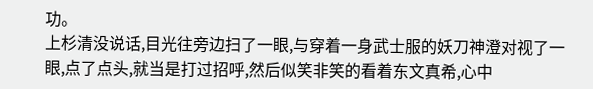功。
上杉清没说话,目光往旁边扫了一眼,与穿着一身武士服的妖刀神澄对视了一眼,点了点头,就当是打过招呼,然后似笑非笑的看着东文真希,心中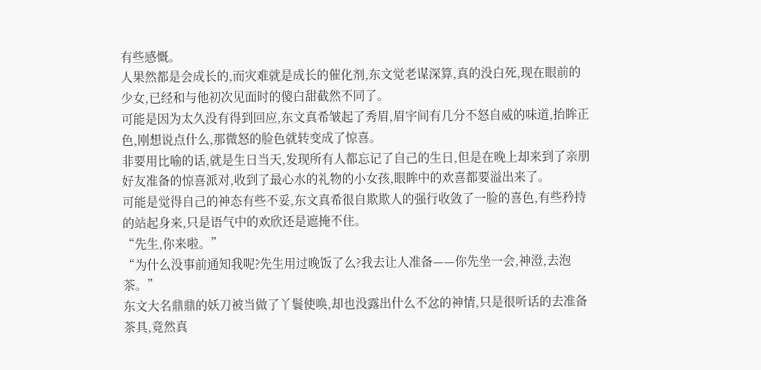有些感慨。
人果然都是会成长的,而灾难就是成长的催化剂,东文觉老谋深算,真的没白死,现在眼前的少女,已经和与他初次见面时的傻白甜截然不同了。
可能是因为太久没有得到回应,东文真希皱起了秀眉,眉宇间有几分不怒自威的味道,抬眸正色,刚想说点什么,那微怒的脸色就转变成了惊喜。
非要用比喻的话,就是生日当天,发现所有人都忘记了自己的生日,但是在晚上却来到了亲朋好友准备的惊喜派对,收到了最心水的礼物的小女孩,眼眸中的欢喜都要溢出来了。
可能是觉得自己的神态有些不妥,东文真希很自欺欺人的强行收敛了一脸的喜色,有些矜持的站起身来,只是语气中的欢欣还是遮掩不住。
“先生,你来啦。”
“为什么没事前通知我呢?先生用过晚饭了么?我去让人准备——你先坐一会,神澄,去泡茶。”
东文大名鼎鼎的妖刀被当做了丫鬟使唤,却也没露出什么不忿的神情,只是很听话的去准备茶具,竟然真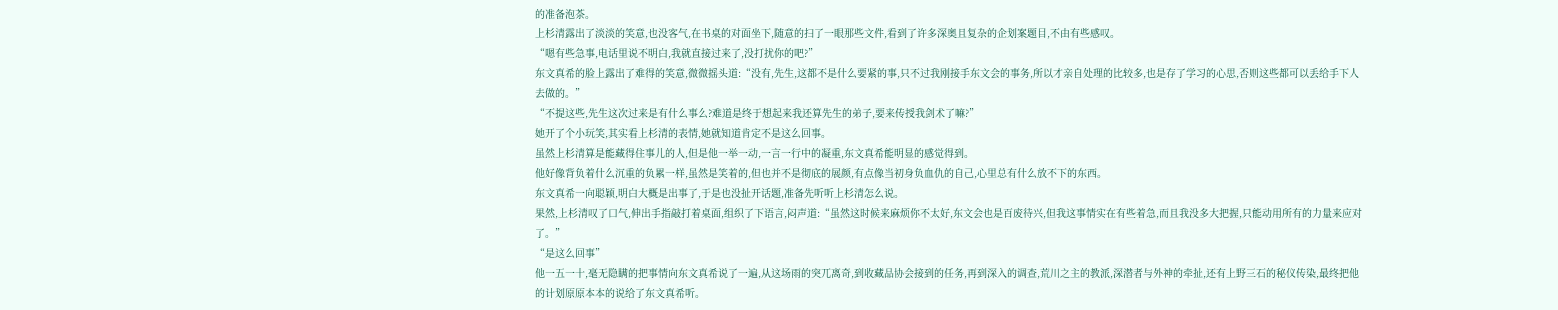的准备泡茶。
上杉清露出了淡淡的笑意,也没客气,在书桌的对面坐下,随意的扫了一眼那些文件,看到了许多深奥且复杂的企划案题目,不由有些感叹。
“嗯有些急事,电话里说不明白,我就直接过来了,没打扰你的吧?”
东文真希的脸上露出了难得的笑意,微微摇头道:“没有,先生,这都不是什么要紧的事,只不过我刚接手东文会的事务,所以才亲自处理的比较多,也是存了学习的心思,否则这些都可以丢给手下人去做的。”
“不提这些,先生这次过来是有什么事么?难道是终于想起来我还算先生的弟子,要来传授我剑术了嘛?”
她开了个小玩笑,其实看上杉清的表情,她就知道肯定不是这么回事。
虽然上杉清算是能藏得住事儿的人,但是他一举一动,一言一行中的凝重,东文真希能明显的感觉得到。
他好像背负着什么沉重的负累一样,虽然是笑着的,但也并不是彻底的展颜,有点像当初身负血仇的自己,心里总有什么放不下的东西。
东文真希一向聪颖,明白大概是出事了,于是也没扯开话题,准备先听听上杉清怎么说。
果然,上杉清叹了口气,伸出手指敲打着桌面,组织了下语言,闷声道:“虽然这时候来麻烦你不太好,东文会也是百废待兴,但我这事情实在有些着急,而且我没多大把握,只能动用所有的力量来应对了。”
“是这么回事”
他一五一十,毫无隐瞒的把事情向东文真希说了一遍,从这场雨的突兀离奇,到收藏品协会接到的任务,再到深入的调查,荒川之主的教派,深潜者与外神的牵扯,还有上野三石的秘仪传染,最终把他的计划原原本本的说给了东文真希听。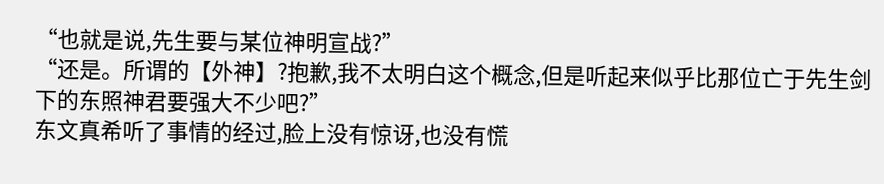“也就是说,先生要与某位神明宣战?”
“还是。所谓的【外神】?抱歉,我不太明白这个概念,但是听起来似乎比那位亡于先生剑下的东照神君要强大不少吧?”
东文真希听了事情的经过,脸上没有惊讶,也没有慌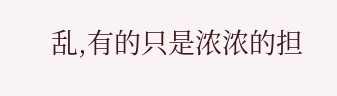乱,有的只是浓浓的担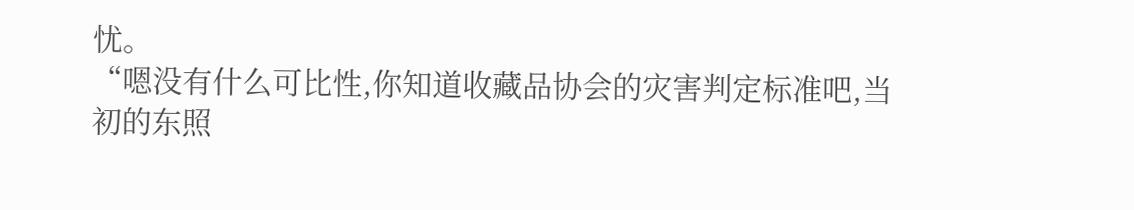忧。
“嗯没有什么可比性,你知道收藏品协会的灾害判定标准吧,当初的东照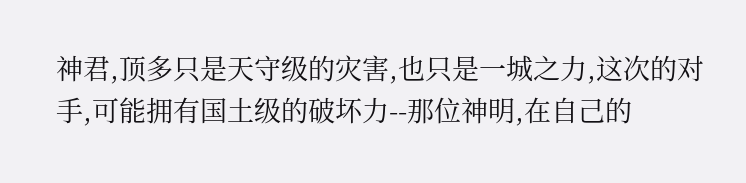神君,顶多只是天守级的灾害,也只是一城之力,这次的对手,可能拥有国土级的破坏力--那位神明,在自己的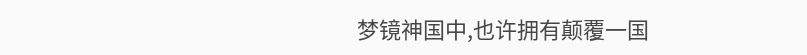梦镜神国中,也许拥有颠覆一国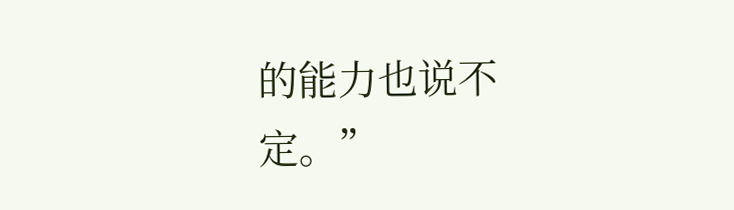的能力也说不定。”